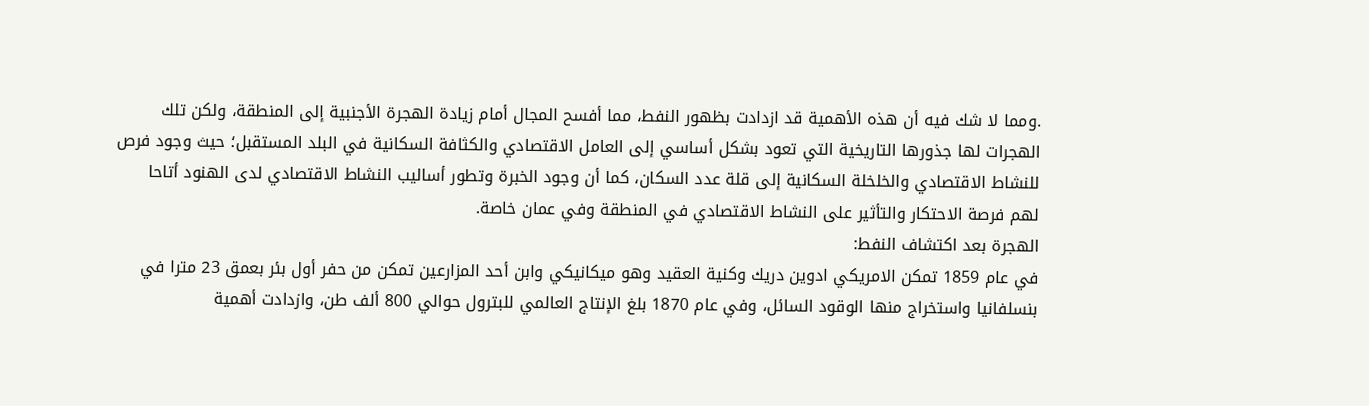.ومما لا شك فيه أن هذه الأهمية قد ازدادت بظهور النفط، مما أفسح المجال أمام زيادة الهجرة الأجنبية إلى المنطقة، ولكن تلك الهجرات لها جذورها التاريخية التي تعود بشكل أساسي إلى العامل الاقتصادي والكثافة السكانية في البلد المستقبل؛ حيث وجود فرص للنشاط الاقتصادي والخلخلة السكانية إلى قلة عدد السكان، كما أن وجود الخبرة وتطور أساليب النشاط الاقتصادي لدى الهنود أتاحا لهم فرصة الاحتكار والتأثير على النشاط الاقتصادي في المنطقة وفي عمان خاصة.
الهجرة بعد اكتشاف النفط:
في عام 1859 تمكن الامريكي ادوين دريك وكنية العقيد وهو ميكانيكي وابن أحد المزارعين تمكن من حفر أول بئر بعمق 23 مترا في بنسلفانيا واستخراج منها الوقود السائل، وفي عام 1870 بلغ الإنتاج العالمي للبترول حوالي 800 ألف طن، وازدادت أهمية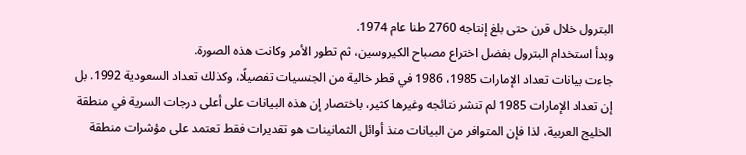البترول خلال قرن حتى بلغ إنتاجه 2760 طنا عام 1974.
وبدأ استخدام البترول بفضل اختراع مصباح الكيروسين، ثم تطور الأمر وكانت هذه الصورة.
جاءت بيانات تعداد الإمارات 1985، 1986 في قطر خالية من الجنسيات تفصيلًا، وكذلك تعداد السعودية 1992. بل إن تعداد الإمارات 1985 لم تنشر نتائجه وغيرها كثير، باختصار إن هذه البيانات على أعلى درجات السرية في منطقة الخليج العربية، لذا فإن المتوافر من البيانات منذ أوائل الثمانينات هو تقديرات فقط تعتمد على مؤشرات منطقة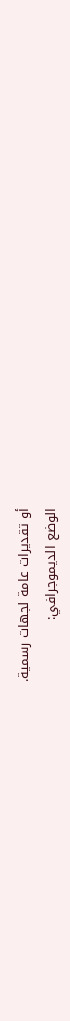أو تقديرات عامة لجهات رسمية.
الوضع الديموجرافي: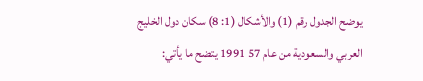يوضح الجدول رقم (1) والأشكال (1: 8) سكان دول الخليج العربي والسعودية من عام 57 1991 يتضح ما يأتي: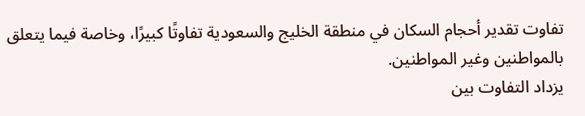تفاوت تقدير أحجام السكان في منطقة الخليج والسعودية تفاوتًا كبيرًا، وخاصة فيما يتعلق بالمواطنين وغير المواطنين.
يزداد التفاوت بين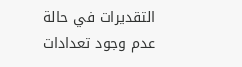التقديرات في حالة عدم وجود تعدادات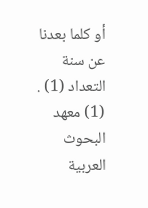أو كلما بعدنا عن سنة التعداد (1) .
(1) معهد البحوث العربية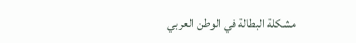مشكلة البطالة في الوطن العربي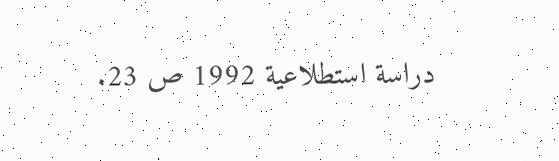دراسة استطلاعية 1992 ص 23.